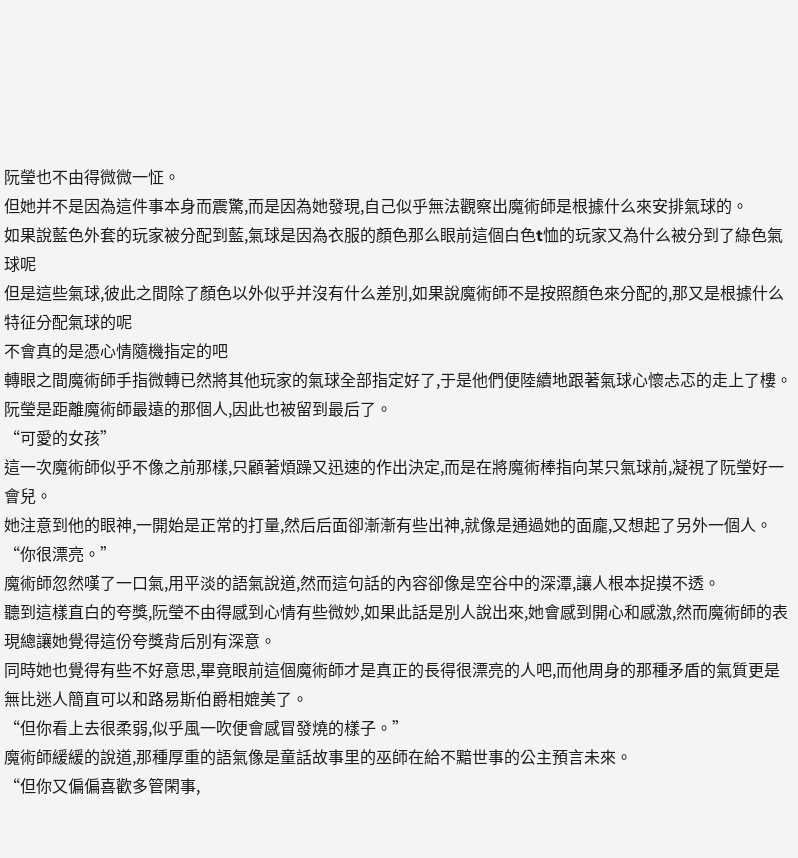阮瑩也不由得微微一怔。
但她并不是因為這件事本身而震驚,而是因為她發現,自己似乎無法觀察出魔術師是根據什么來安排氣球的。
如果說藍色外套的玩家被分配到藍,氣球是因為衣服的顏色那么眼前這個白色t恤的玩家又為什么被分到了綠色氣球呢
但是這些氣球,彼此之間除了顏色以外似乎并沒有什么差別,如果說魔術師不是按照顏色來分配的,那又是根據什么特征分配氣球的呢
不會真的是憑心情隨機指定的吧
轉眼之間魔術師手指微轉已然將其他玩家的氣球全部指定好了,于是他們便陸續地跟著氣球心懷忐忑的走上了樓。
阮瑩是距離魔術師最遠的那個人,因此也被留到最后了。
“可愛的女孩”
這一次魔術師似乎不像之前那樣,只顧著煩躁又迅速的作出決定,而是在將魔術棒指向某只氣球前,凝視了阮瑩好一會兒。
她注意到他的眼神,一開始是正常的打量,然后后面卻漸漸有些出神,就像是通過她的面龐,又想起了另外一個人。
“你很漂亮。”
魔術師忽然嘆了一口氣,用平淡的語氣說道,然而這句話的內容卻像是空谷中的深潭,讓人根本捉摸不透。
聽到這樣直白的夸獎,阮瑩不由得感到心情有些微妙,如果此話是別人說出來,她會感到開心和感激,然而魔術師的表現總讓她覺得這份夸獎背后別有深意。
同時她也覺得有些不好意思,畢竟眼前這個魔術師才是真正的長得很漂亮的人吧,而他周身的那種矛盾的氣質更是無比迷人簡直可以和路易斯伯爵相媲美了。
“但你看上去很柔弱,似乎風一吹便會感冒發燒的樣子。”
魔術師緩緩的說道,那種厚重的語氣像是童話故事里的巫師在給不黯世事的公主預言未來。
“但你又偏偏喜歡多管閑事,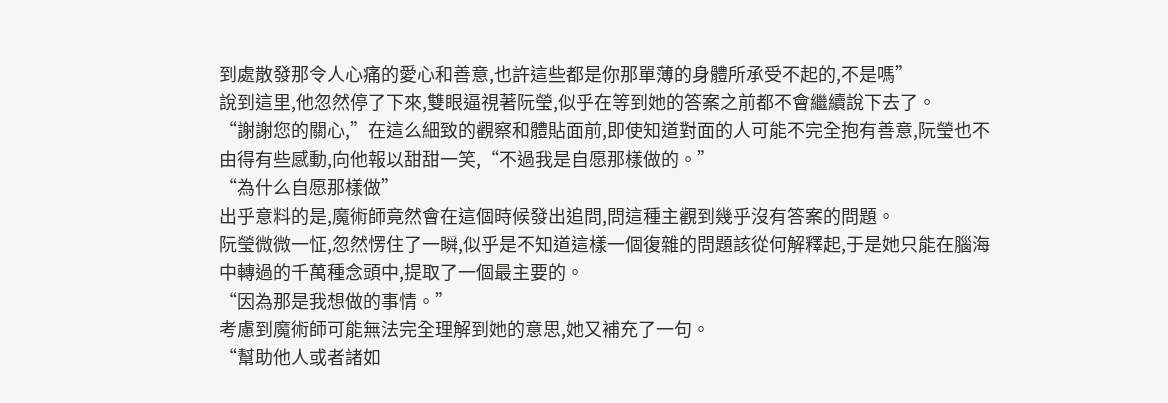到處散發那令人心痛的愛心和善意,也許這些都是你那單薄的身體所承受不起的,不是嗎”
說到這里,他忽然停了下來,雙眼逼視著阮瑩,似乎在等到她的答案之前都不會繼續說下去了。
“謝謝您的關心,”在這么細致的觀察和體貼面前,即使知道對面的人可能不完全抱有善意,阮瑩也不由得有些感動,向他報以甜甜一笑,“不過我是自愿那樣做的。”
“為什么自愿那樣做”
出乎意料的是,魔術師竟然會在這個時候發出追問,問這種主觀到幾乎沒有答案的問題。
阮瑩微微一怔,忽然愣住了一瞬,似乎是不知道這樣一個復雜的問題該從何解釋起,于是她只能在腦海中轉過的千萬種念頭中,提取了一個最主要的。
“因為那是我想做的事情。”
考慮到魔術師可能無法完全理解到她的意思,她又補充了一句。
“幫助他人或者諸如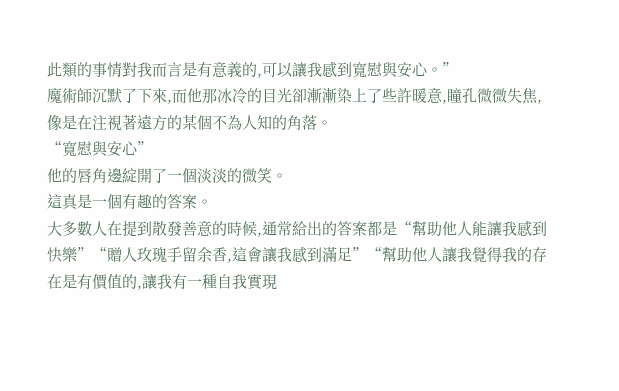此類的事情對我而言是有意義的,可以讓我感到寬慰與安心。”
魔術師沉默了下來,而他那冰冷的目光卻漸漸染上了些許暖意,瞳孔微微失焦,像是在注視著遠方的某個不為人知的角落。
“寬慰與安心”
他的唇角邊綻開了一個淡淡的微笑。
這真是一個有趣的答案。
大多數人在提到散發善意的時候,通常給出的答案都是“幫助他人能讓我感到快樂”“贈人玫瑰手留余香,這會讓我感到滿足”“幫助他人讓我覺得我的存在是有價值的,讓我有一種自我實現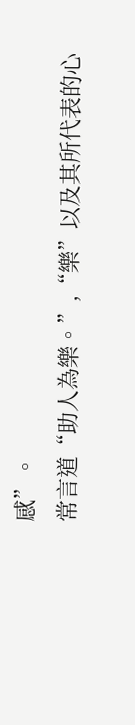感”。
常言道“助人為樂。”,“樂”以及其所代表的心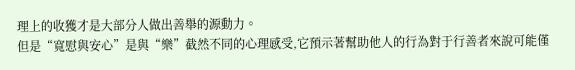理上的收獲才是大部分人做出善舉的源動力。
但是“寬慰與安心”是與“樂”截然不同的心理感受,它預示著幫助他人的行為對于行善者來說可能僅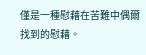僅是一種慰藉在苦難中偶爾找到的慰藉。